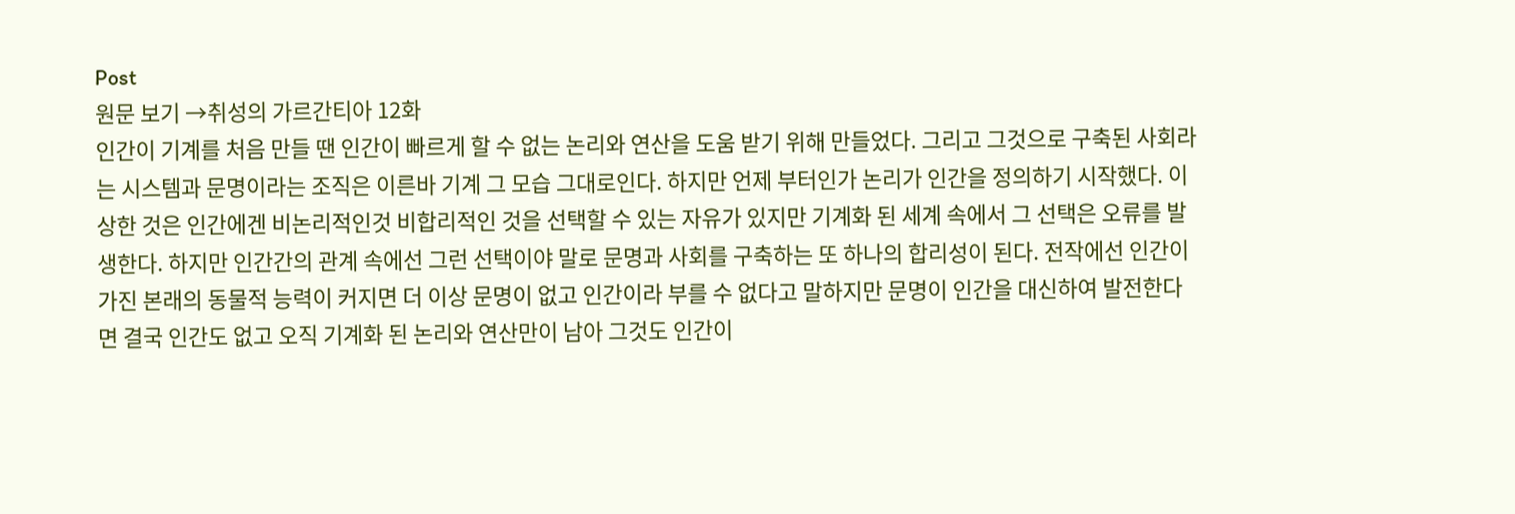Post
원문 보기 →취성의 가르간티아 12화
인간이 기계를 처음 만들 땐 인간이 빠르게 할 수 없는 논리와 연산을 도움 받기 위해 만들었다. 그리고 그것으로 구축된 사회라는 시스템과 문명이라는 조직은 이른바 기계 그 모습 그대로인다. 하지만 언제 부터인가 논리가 인간을 정의하기 시작했다. 이상한 것은 인간에겐 비논리적인것 비합리적인 것을 선택할 수 있는 자유가 있지만 기계화 된 세계 속에서 그 선택은 오류를 발생한다. 하지만 인간간의 관계 속에선 그런 선택이야 말로 문명과 사회를 구축하는 또 하나의 합리성이 된다. 전작에선 인간이 가진 본래의 동물적 능력이 커지면 더 이상 문명이 없고 인간이라 부를 수 없다고 말하지만 문명이 인간을 대신하여 발전한다면 결국 인간도 없고 오직 기계화 된 논리와 연산만이 남아 그것도 인간이